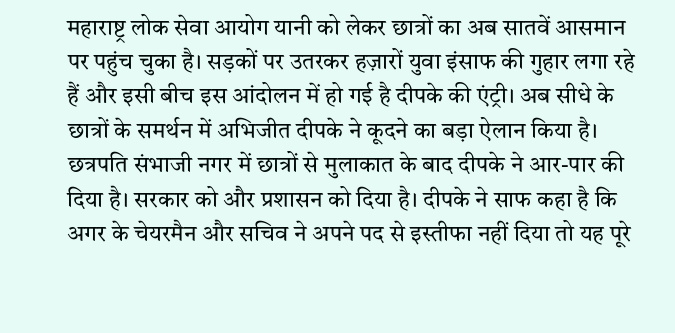महाराष्ट्र लोक सेवा आयोग यानी को लेकर छात्रों का अब सातवें आसमान पर पहुंच चुका है। सड़कों पर उतरकर हज़ारों युवा इंसाफ की गुहार लगा रहे हैं और इसी बीच इस आंदोलन में हो गई है दीपके की एंट्री। अब सीधे के छात्रों के समर्थन में अभिजीत दीपके ने कूदने का बड़ा ऐलान किया है।
छत्रपति संभाजी नगर में छात्रों से मुलाकात के बाद दीपके ने आर-पार की दिया है। सरकार को और प्रशासन को दिया है। दीपके ने साफ कहा है कि अगर के चेयरमैन और सचिव ने अपने पद से इस्तीफा नहीं दिया तो यह पूरे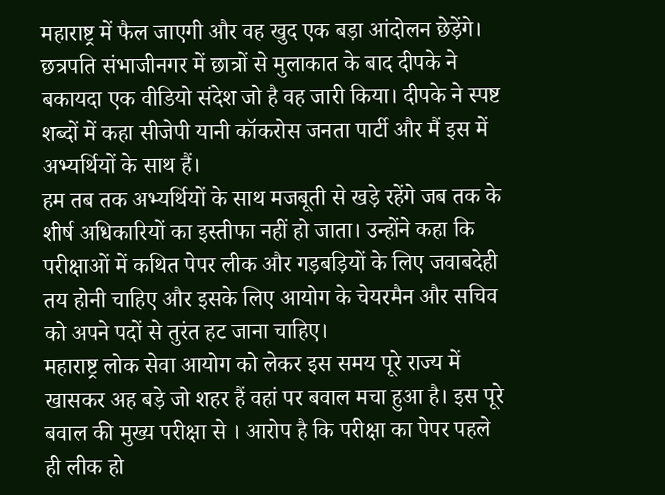महाराष्ट्र में फैल जाएगी और वह खुद एक बड़ा आंदोलन छेड़ेंगे। छत्रपति संभाजीनगर में छात्रों से मुलाकात के बाद दीपके ने बकायदा एक वीडियो संदेश जो है वह जारी किया। दीपके ने स्पष्ट शब्दों में कहा सीजेपी यानी कॉकरोस जनता पार्टी और मैं इस में अभ्यर्थियों के साथ हैं।
हम तब तक अभ्यर्थियों के साथ मजबूती से खड़े रहेंगे जब तक के शीर्ष अधिकारियों का इस्तीफा नहीं हो जाता। उन्होंने कहा कि परीक्षाओं में कथित पेपर लीक और गड़बड़ियों के लिए जवाबदेही तय होनी चाहिए और इसके लिए आयोग के चेयरमैन और सचिव को अपने पदों से तुरंत हट जाना चाहिए।
महाराष्ट्र लोक सेवा आयोग को लेकर इस समय पूरे राज्य में खासकर अह बड़े जो शहर हैं वहां पर बवाल मचा हुआ है। इस पूरे बवाल की मुख्य परीक्षा से । आरोप है कि परीक्षा का पेपर पहले ही लीक हो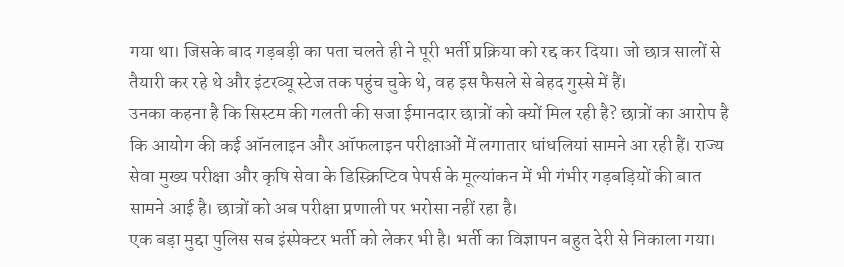गया था। जिसके बाद गड़बड़ी का पता चलते ही ने पूरी भर्ती प्रक्रिया को रद्द कर दिया। जो छात्र सालों से तैयारी कर रहे थे और इंटरव्यू स्टेज तक पहुंच चुके थे, वह इस फैसले से बेहद गुस्से में हैं।
उनका कहना है कि सिस्टम की गलती की सजा ईमानदार छात्रों को क्यों मिल रही है? छात्रों का आरोप है कि आयोग की कई ऑनलाइन और ऑफलाइन परीक्षाओं में लगातार धांधलियां सामने आ रही हैं। राज्य सेवा मुख्य परीक्षा और कृषि सेवा के डिस्क्रिप्टिव पेपर्स के मूल्यांकन में भी गंभीर गड़बड़ियों की बात सामने आई है। छात्रों को अब परीक्षा प्रणाली पर भरोसा नहीं रहा है।
एक बड़ा मुद्दा पुलिस सब इंस्पेक्टर भर्ती को लेकर भी है। भर्ती का विज्ञापन बहुत देरी से निकाला गया।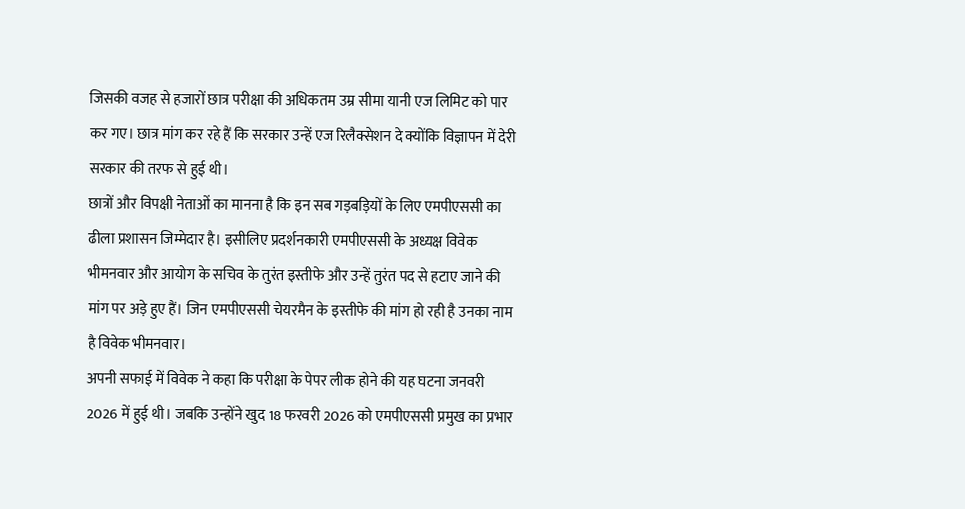जिसकी वजह से हजारों छात्र परीक्षा की अधिकतम उम्र सीमा यानी एज लिमिट को पार कर गए। छात्र मांग कर रहे हैं कि सरकार उन्हें एज रिलैक्सेशन दे क्योंकि विज्ञापन में देरी सरकार की तरफ से हुई थी।
छात्रों और विपक्षी नेताओं का मानना है कि इन सब गड़बड़ियों के लिए एमपीएससी का ढीला प्रशासन जिम्मेदार है। इसीलिए प्रदर्शनकारी एमपीएससी के अध्यक्ष विवेक भीमनवार और आयोग के सचिव के तुरंत इस्तीफे और उन्हें तुरंत पद से हटाए जाने की मांग पर अड़े हुए हैं। जिन एमपीएससी चेयरमैन के इस्तीफे की मांग हो रही है उनका नाम है विवेक भीमनवार।
अपनी सफाई में विवेक ने कहा कि परीक्षा के पेपर लीक होने की यह घटना जनवरी 2026 में हुई थी। जबकि उन्होंने खुद 18 फरवरी 2026 को एमपीएससी प्रमुख का प्रभार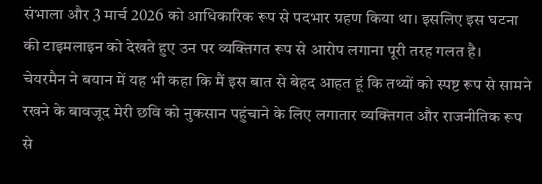संभाला और 3 मार्च 2026 को आधिकारिक रूप से पदभार ग्रहण किया था। इसलिए इस घटना की टाइमलाइन को देखते हुए उन पर व्यक्तिगत रूप से आरोप लगाना पूरी तरह गलत है।
चेयरमैन ने बयान में यह भी कहा कि मैं इस बात से बेहद आहत हूं कि तथ्यों को स्पष्ट रूप से सामने रखने के बावजूद मेरी छवि को नुकसान पहुंचाने के लिए लगातार व्यक्तिगत और राजनीतिक रूप से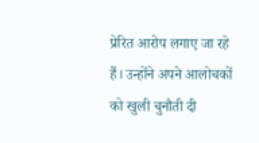प्रेरित आरोप लगाए जा रहे हैं। उन्होंने अपने आलोचकों को खुली चुनौती दी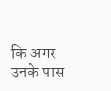कि अगर उनके पास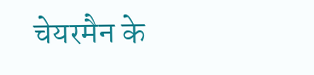चेयरमैन के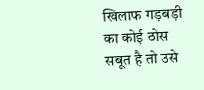खिलाफ गड़बड़ी का कोई ठोस सबूत है तो उसे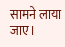सामने लाया जाए।